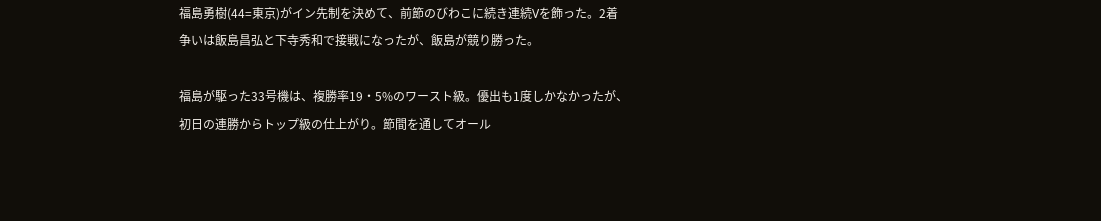福島勇樹(44=東京)がイン先制を決めて、前節のびわこに続き連続Vを飾った。2着争いは飯島昌弘と下寺秀和で接戦になったが、飯島が競り勝った。

福島が駆った33号機は、複勝率19・5%のワースト級。優出も1度しかなかったが、初日の連勝からトップ級の仕上がり。節間を通してオール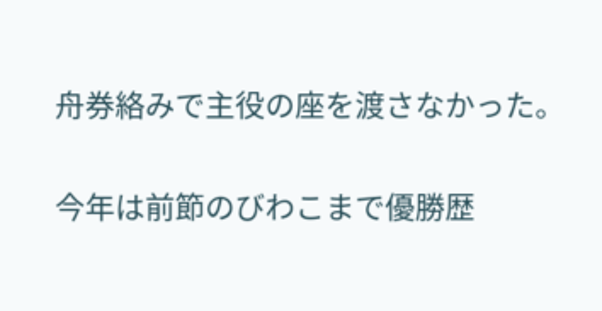舟券絡みで主役の座を渡さなかった。

今年は前節のびわこまで優勝歴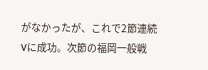がなかったが、これで2節連続Vに成功。次節の福岡一般戦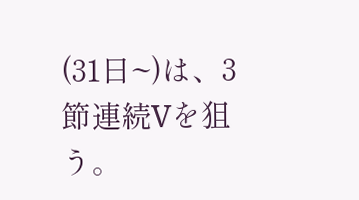(31日~)は、3節連続Vを狙う。